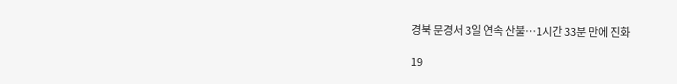경북 문경서 3일 연속 산불…1시간 33분 만에 진화

19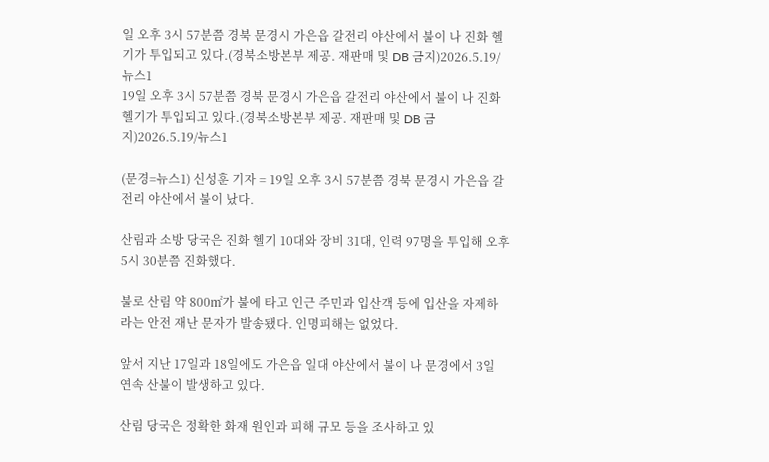일 오후 3시 57분쯤 경북 문경시 가은읍 갈전리 야산에서 불이 나 진화 헬기가 투입되고 있다.(경북소방본부 제공. 재판매 및 DB 금지)2026.5.19/뉴스1
19일 오후 3시 57분쯤 경북 문경시 가은읍 갈전리 야산에서 불이 나 진화 헬기가 투입되고 있다.(경북소방본부 제공. 재판매 및 DB 금지)2026.5.19/뉴스1

(문경=뉴스1) 신성훈 기자 = 19일 오후 3시 57분쯤 경북 문경시 가은읍 갈전리 야산에서 불이 났다.

산림과 소방 당국은 진화 헬기 10대와 장비 31대, 인력 97명을 투입해 오후 5시 30분쯤 진화했다.

불로 산림 약 800㎡가 불에 타고 인근 주민과 입산객 등에 입산을 자제하라는 안전 재난 문자가 발송됐다. 인명피해는 없었다.

앞서 지난 17일과 18일에도 가은읍 일대 야산에서 불이 나 문경에서 3일 연속 산불이 발생하고 있다.

산림 당국은 정확한 화재 원인과 피해 규모 등을 조사하고 있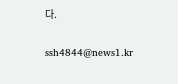다.

ssh4844@news1.kr